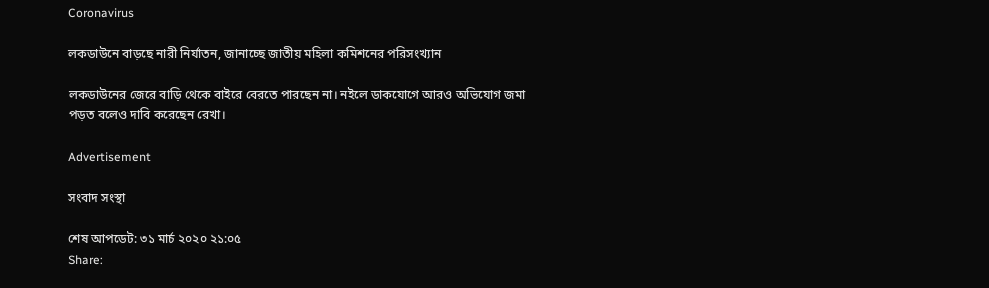Coronavirus

লকডাউনে বাড়ছে নারী নির্যাতন, জানাচ্ছে জাতীয় মহিলা কমিশনের পরিসংখ্যান

লকডাউনের জেরে বাড়ি থেকে বাইরে বেরতে পারছেন না। নইলে ডাকযোগে আরও অভিযোগ জমা পড়ত বলেও দাবি করেছেন রেখা।

Advertisement

সংবাদ সংস্থা

শেষ আপডেট: ৩১ মার্চ ২০২০ ২১:০৫
Share: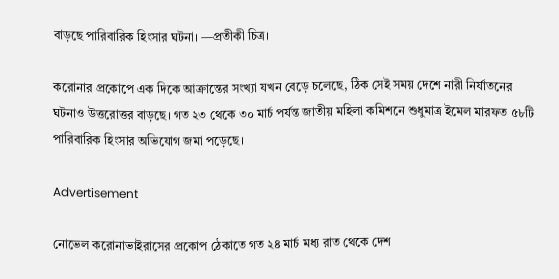বাড়ছে পারিবারিক হিংসার ঘটনা। —প্রতীকী চিত্র।

করোনার প্রকোপে এক দিকে আক্রান্তের সংখ্যা যখন বেড়ে চলেছে, ঠিক সেই সময় দেশে নারী নির্যাতনের ঘটনাও উত্তরোত্তর বাড়ছে। গত ২৩ থেকে ৩০ মার্চ পর্যন্ত জাতীয় মহিলা কমিশনে শুধুমাত্র ইমেল মারফত ৫৮টি পারিবারিক হিংসার অভিযোগ জমা পড়েছে।

Advertisement

নোভেল করোনাভাইরাসের প্রকোপ ঠেকাতে গত ২৪ মার্চ মধ্য রাত থেকে দেশ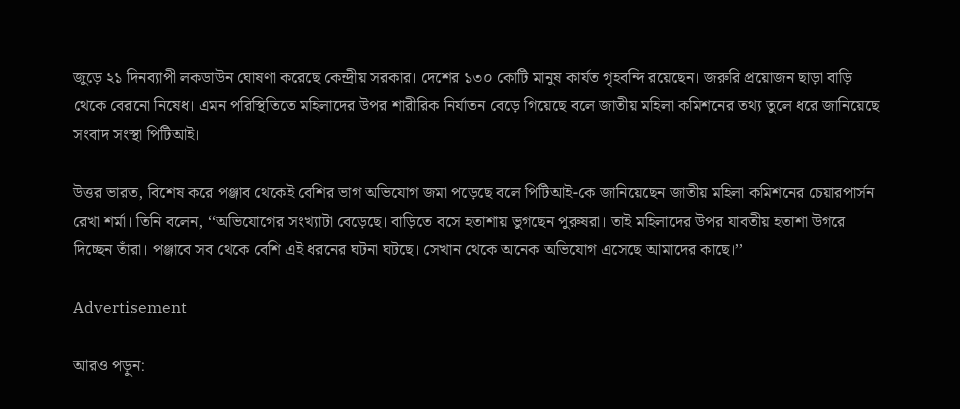জুড়ে ২১ দিনব্যাপী লকডাউন ঘোষণা করেছে কেন্দ্রীয় সরকার। দেশের ১৩০ কোটি মানুষ কার্যত গৃহবন্দি রয়েছেন। জরুরি প্রয়োজন ছাড়া বাড়ি থেকে বেরনো নিষেধ। এমন পরিস্থিতিতে মহিলাদের উপর শারীরিক নির্যাতন বেড়ে গিয়েছে বলে জাতীয় মহিলা কমিশনের তথ্য তুলে ধরে জানিয়েছে সংবাদ সংস্থা পিটিআই।

উত্তর ভারত, বিশেষ করে পঞ্জাব থেকেই বেশির ভাগ অভিযোগ জমা পড়েছে বলে পিটিআই-কে জানিয়েছেন জাতীয় মহিলা কমিশনের চেয়ারপার্সন রেখা শর্মা। তিনি বলেন, ‘‘অভিযোগের সংখ্যাটা বেড়েছে। বাড়িতে বসে হতাশায় ভুগছেন পুরুষরা। তাই মহিলাদের উপর যাবতীয় হতাশা উগরে দিচ্ছেন তাঁরা। পঞ্জাবে সব থেকে বেশি এই ধরনের ঘটনা ঘটছে। সেখান থেকে অনেক অভিযোগ এসেছে আমাদের কাছে।’’

Advertisement

আরও পড়ুন: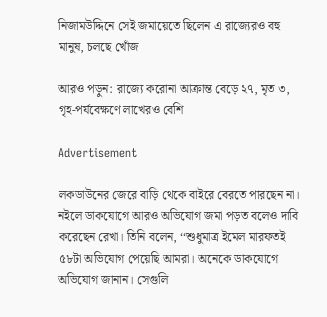নিজামউদ্দিনে সেই জমায়েতে ছিলেন এ রাজ্যেরও বহু মানুষ, চলছে খোঁজ

আরও পড়ুন: রাজ্যে করোনা আক্রান্ত বেড়ে ২৭, মৃত ৩, গৃহ-পর্যবেক্ষণে লাখেরও বেশি

Advertisement

লকডাউনের জেরে বাড়ি থেকে বাইরে বেরতে পারছেন না। নইলে ডাকযোগে আরও অভিযোগ জমা পড়ত বলেও দাবি করেছেন রেখা। তিনি বলেন, ‘‘শুধুমাত্র ইমেল মারফতই ৫৮টা অভিযোগ পেয়েছি আমরা। অনেকে ডাকযোগে অভিযোগ জানান। সেগুলি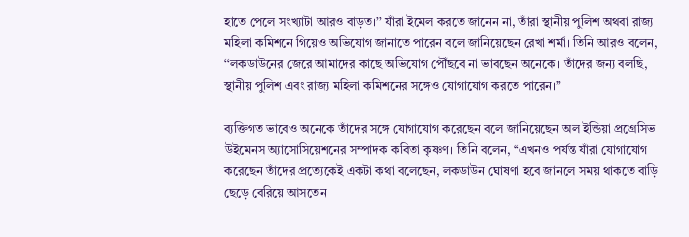হাতে পেলে সংখ্যাটা আরও বাড়ত।’’ যাঁরা ইমেল করতে জানেন না, তাঁরা স্থানীয় পুলিশ অথবা রাজ্য মহিলা কমিশনে গিয়েও অভিযোগ জানাতে পারেন বলে জানিয়েছেন রেখা শর্মা। তিনি আরও বলেন, ‘‘লকডাউনের জেরে আমাদের কাছে অভিযোগ পৌঁছবে না ভাবছেন অনেকে। তাঁদের জন্য বলছি, স্থানীয় পুলিশ এবং রাজ্য মহিলা কমিশনের সঙ্গেও যোগাযোগ করতে পারেন।’’

ব্যক্তিগত ভাবেও অনেকে তাঁদের সঙ্গে যোগাযোগ করেছেন বলে জানিয়েছেন অল ইন্ডিয়া প্রগ্রেসিভ উইমেনস অ্যাসোসিয়েশনের সম্পাদক কবিতা কৃষ্ণণ। তিনি বলেন, ‘‘এখনও পর্যন্ত যাঁরা যোগাযোগ করেছেন তাঁদের প্রত্যেকেই একটা কথা বলেছেন, লকডাউন ঘোষণা হবে জানলে সময় থাকতে বাড়ি ছেড়ে বেরিয়ে আসতেন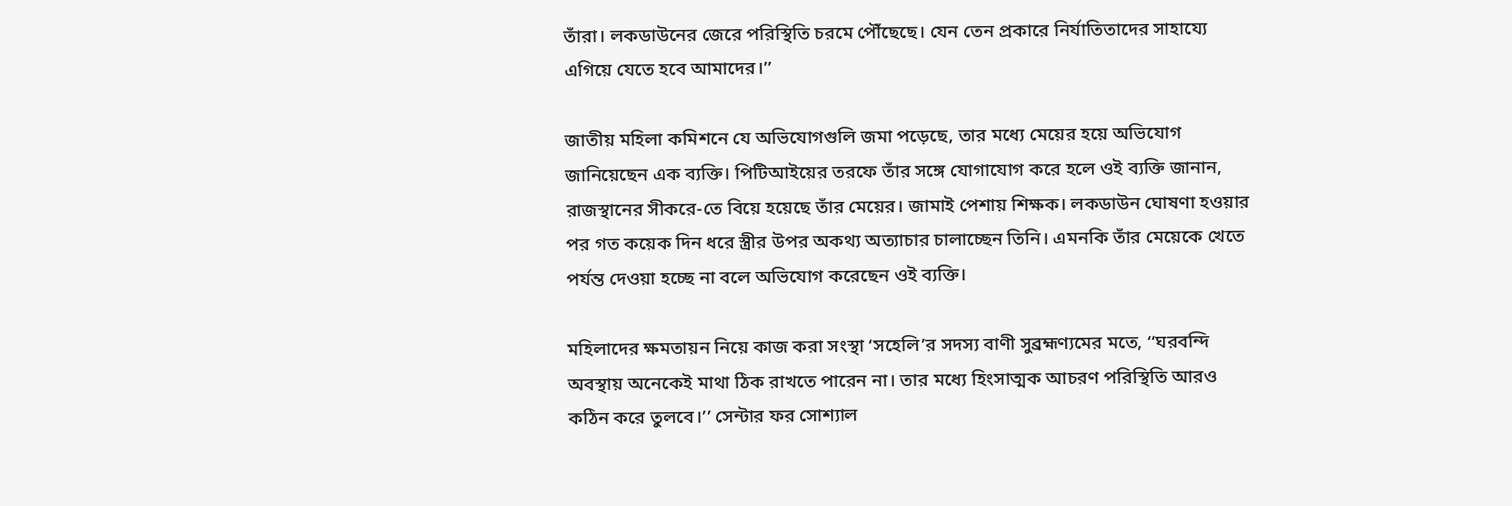তাঁরা। লকডাউনের জেরে পরিস্থিতি চরমে পৌঁছেছে। যেন তেন প্রকারে নির্যাতিতাদের সাহায্যে এগিয়ে যেতে হবে আমাদের।’’

জাতীয় মহিলা কমিশনে যে অভিযোগগুলি জমা পড়েছে, তার মধ্যে মেয়ের হয়ে অভিযোগ জানিয়েছেন এক ব্যক্তি। পিটিআইয়ের তরফে তাঁর সঙ্গে যোগাযোগ করে হলে ওই ব্যক্তি জানান, রাজস্থানের সীকরে-তে বিয়ে হয়েছে তাঁর মেয়ের। জামাই পেশায় শিক্ষক। লকডাউন ঘোষণা হওয়ার পর গত কয়েক দিন ধরে স্ত্রীর উপর অকথ্য অত্যাচার চালাচ্ছেন তিনি। এমনকি তাঁর মেয়েকে খেতে পর্যন্ত দেওয়া হচ্ছে না বলে অভিযোগ করেছেন ওই ব্যক্তি।

মহিলাদের ক্ষমতায়ন নিয়ে কাজ করা সংস্থা ‘সহেলি’র সদস্য বাণী সুব্রহ্মণ্যমের মতে, ‘‘ঘরবন্দি অবস্থায় অনেকেই মাথা ঠিক রাখতে পারেন না। তার মধ্যে হিংসাত্মক আচরণ পরিস্থিতি আরও কঠিন করে তুলবে।’’ সেন্টার ফর সোশ্যাল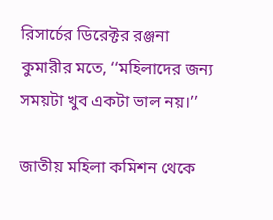রিসার্চের ডিরেক্টর রঞ্জনা কুমারীর মতে, ‘‘মহিলাদের জন্য সময়টা খুব একটা ভাল নয়।’’

জাতীয় মহিলা কমিশন থেকে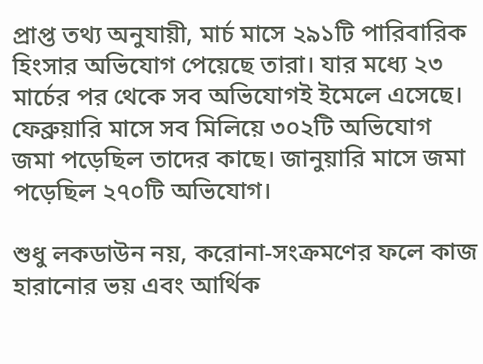প্রাপ্ত তথ্য অনুযায়ী, মার্চ মাসে ২৯১টি পারিবারিক হিংসার অভিযোগ পেয়েছে তারা। যার মধ্যে ২৩ মার্চের পর থেকে সব অভিযোগই ইমেলে এসেছে। ফেব্রুয়ারি মাসে সব মিলিয়ে ৩০২টি অভিযোগ জমা পড়েছিল তাদের কাছে। জানুয়ারি মাসে জমা পড়েছিল ২৭০টি অভিযোগ।

শুধু লকডাউন নয়, করোনা-সংক্রমণের ফলে কাজ হারানোর ভয় এবং আর্থিক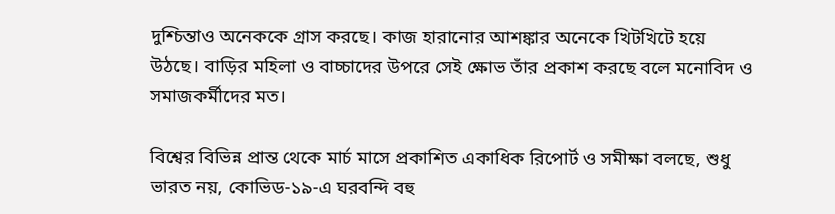দুশ্চিন্তাও অনেককে গ্রাস করছে। কাজ হারানোর আশঙ্কার অনেকে খিটখিটে হয়ে উঠছে। বাড়ির মহিলা ও বাচ্চাদের উপরে সেই ক্ষোভ তাঁর প্রকাশ করছে বলে মনোবিদ ও সমাজকর্মীদের মত।

বিশ্বের বিভিন্ন প্রান্ত থেকে মার্চ মাসে প্রকাশিত একাধিক রিপোর্ট ও সমীক্ষা বলছে, শুধু ভারত নয়, কোভিড-১৯-এ ঘরবন্দি বহু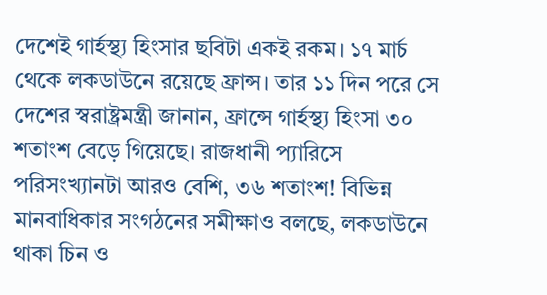দেশেই গার্হস্থ্য হিংসার ছবিটা একই রকম। ১৭ মার্চ থেকে লকডাউনে রয়েছে ফ্রান্স। তার ১১ দিন পরে সে দেশের স্বরাষ্ট্রমন্ত্রী জানান, ফ্রান্সে গার্হস্থ্য হিংসা ৩০ শতাংশ বেড়ে গিয়েছে। রাজধানী প্যারিসে পরিসংখ্যানটা আরও বেশি, ৩৬ শতাংশ! বিভিন্ন মানবাধিকার সংগঠনের সমীক্ষাও বলছে, লকডাউনে থাকা চিন ও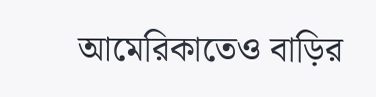আমেরিকাতেও বাড়ির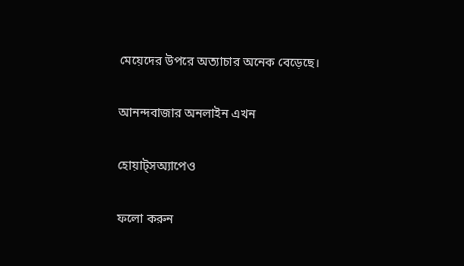মেয়েদের উপরে অত্যাচার অনেক বেড়েছে।

আনন্দবাজার অনলাইন এখন

হোয়াট্‌সঅ্যাপেও

ফলো করুন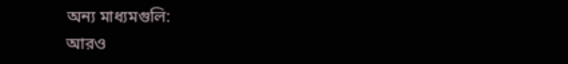অন্য মাধ্যমগুলি:
আরও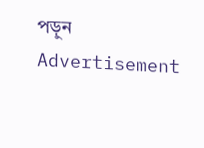পড়ুন
Advertisement